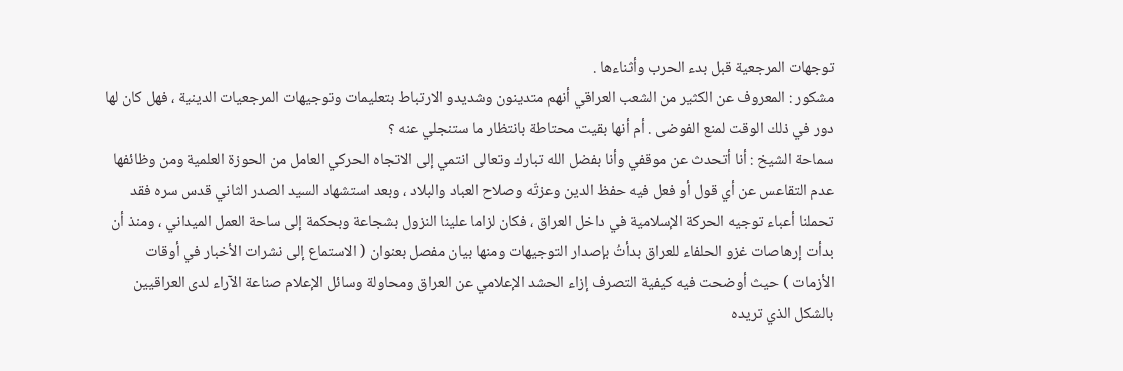توجهات المرجعية قبل بدء الحرب وأثناءها .
مشكور : المعروف عن الكثير من الشعب العراقي أنهم متدينون وشديدو الارتباط بتعليمات وتوجيهات المرجعيات الدينية ، فهل كان لها دور في ذلك الوقت لمنع الفوضى . أم أنها بقيت محتاطة بانتظار ما ستنجلي عنه ؟
سماحة الشيخ : أنا أتحدث عن موقفي وأنا بفضل الله تبارك وتعالى انتمي إلى الاتجاه الحركي العامل من الحوزة العلمية ومن وظائفها عدم التقاعس عن أي قول أو فعل فيه حفظ الدين وعزتّه وصلاح العباد والبلاد ، وبعد استشهاد السيد الصدر الثاني قدس سره فقد تحملنا أعباء توجيه الحركة الإسلامية في داخل العراق ، فكان لزاما علينا النزول بشجاعة وبحكمة إلى ساحة العمل الميداني ، ومنذ أن بدأت إرهاصات غزو الحلفاء للعراق بدأتُ بإصدار التوجيهات ومنها بيان مفصل بعنوان ( الاستماع إلى نشرات الأخبار في أوقات الأزمات ) حيث أوضحت فيه كيفية التصرف إزاء الحشد الإعلامي عن العراق ومحاولة وسائل الإعلام صناعة الآراء لدى العراقيين بالشكل الذي تريده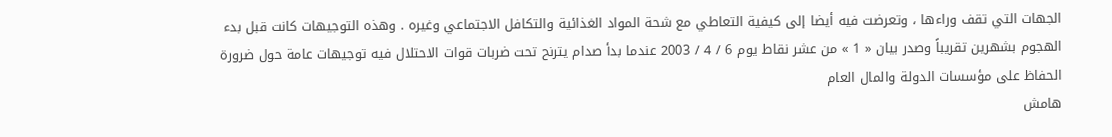الجهات التي تقف وراءها ، وتعرضت فيه أيضا إلى كيفية التعاطي مع شحة المواد الغذائية والتكافل الاجتماعي وغيره . وهذه التوجيهات كانت قبل بدء الهجوم بشهرين تقريباً وصدر بيان « 1 » من عشر نقاط يوم 6 / 4 / 2003 عندما بدأ صدام يترنح تحت ضربات قوات الاحتلال فيه توجيهات عامة حول ضرورة الحفاظ على مؤسسات الدولة والمال العام
هامش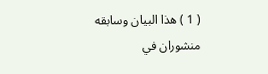( 1 ) هذا البيان وسابقه منشوران في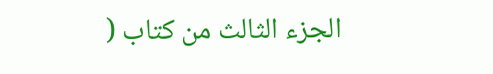الجزء الثالث من كتاب (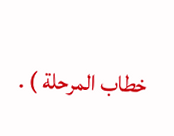خطاب المرحلة ) .